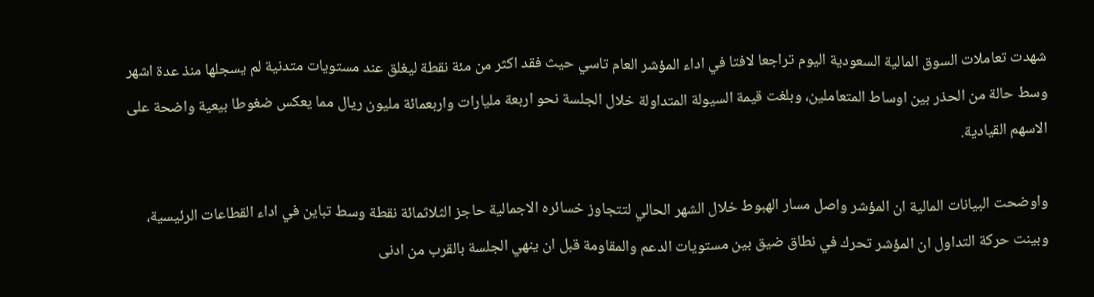شهدت تعاملات السوق المالية السعودية اليوم تراجعا لافتا في اداء المؤشر العام تاسي حيث فقد اكثر من مئة نقطة ليغلق عند مستويات متدنية لم يسجلها منذ عدة اشهر وسط حالة من الحذر بين اوساط المتعاملين، وبلغت قيمة السيولة المتداولة خلال الجلسة نحو اربعة مليارات واربعمائة مليون ريال مما يعكس ضغوطا بيعية واضحة على الاسهم القيادية.

واوضحت البيانات المالية ان المؤشر واصل مسار الهبوط خلال الشهر الحالي لتتجاوز خسائره الاجمالية حاجز الثلاثمائة نقطة وسط تباين في اداء القطاعات الرئيسية، وبينت حركة التداول ان المؤشر تحرك في نطاق ضيق بين مستويات الدعم والمقاومة قبل ان ينهي الجلسة بالقرب من ادنى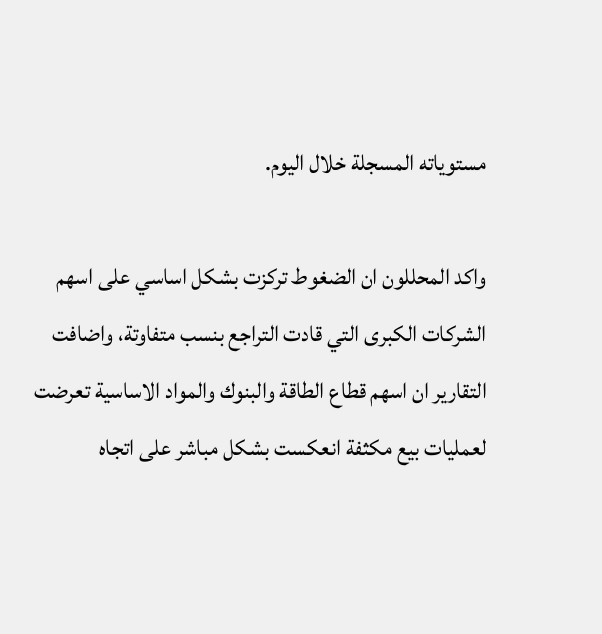مستوياته المسجلة خلال اليوم.

واكد المحللون ان الضغوط تركزت بشكل اساسي على اسهم الشركات الكبرى التي قادت التراجع بنسب متفاوتة، واضافت التقارير ان اسهم قطاع الطاقة والبنوك والمواد الاساسية تعرضت لعمليات بيع مكثفة انعكست بشكل مباشر على اتجاه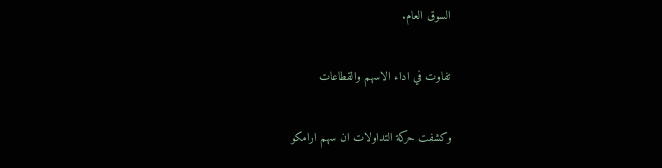السوق العام.

تفاوت في اداء الاسهم والقطاعات

وكشفت حركة التداولات ان سهم ارامكو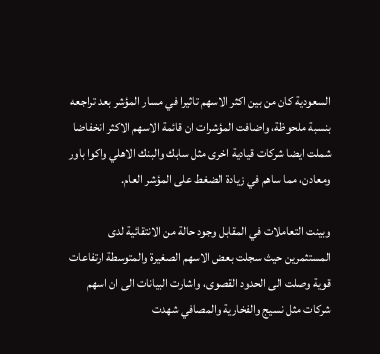السعودية كان من بين اكثر الاسهم تاثيرا في مسار المؤشر بعد تراجعه بنسبة ملحوظة، واضافت المؤشرات ان قائمة الاسهم الاكثر انخفاضا شملت ايضا شركات قيادية اخرى مثل سابك والبنك الاهلي واكوا باور ومعادن، مما ساهم في زيادة الضغط على المؤشر العام.

وبينت التعاملات في المقابل وجود حالة من الانتقائية لدى المستثمرين حيث سجلت بعض الاسهم الصغيرة والمتوسطة ارتفاعات قوية وصلت الى الحدود القصوى، واشارت البيانات الى ان اسهم شركات مثل نسيج والفخارية والمصافي شهدت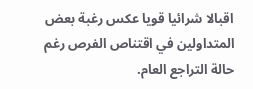اقبالا شرائيا قويا عكس رغبة بعض المتداولين في اقتناص الفرص رغم حالة التراجع العام.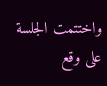واختتمت الجلسة على وقع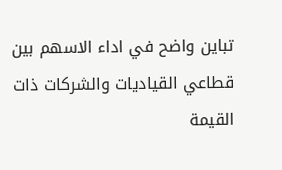تباين واضح في اداء الاسهم بين قطاعي القياديات والشركات ذات القيمة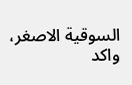السوقية الاصغر، واكد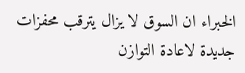الخبراء ان السوق لا يزال يترقب محفزات جديدة لاعادة التوازن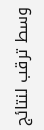وسط ترقب لنتائج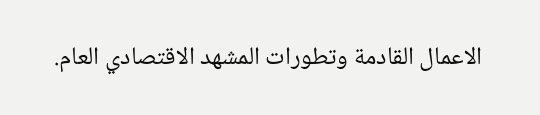الاعمال القادمة وتطورات المشهد الاقتصادي العام.